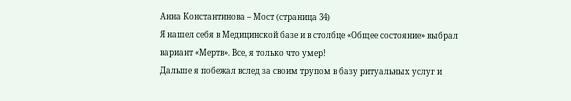Анна Константинова – Мост (страница 34)
Я нашел себя в Медицинской базе и в столбце «Общее состояние» выбрал вариант «Мертв». Все, я только что умер!
Дальше я побежал вслед за своим трупом в базу ритуальных услуг и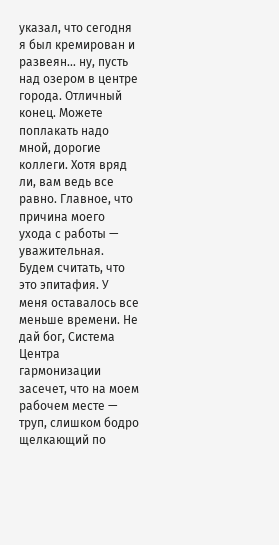указал, что сегодня я был кремирован и развеян… ну, пусть над озером в центре города. Отличный конец. Можете поплакать надо мной, дорогие коллеги. Хотя вряд ли, вам ведь все равно. Главное, что причина моего ухода с работы — уважительная. Будем считать, что это эпитафия. У меня оставалось все меньше времени. Не дай бог, Система Центра гармонизации засечет, что на моем рабочем месте — труп, слишком бодро щелкающий по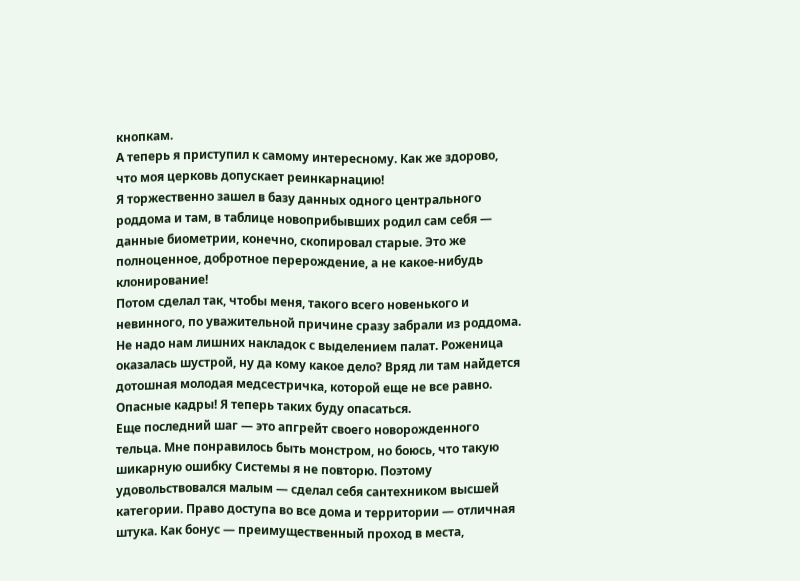кнопкам.
А теперь я приступил к самому интересному. Как же здорово, что моя церковь допускает реинкарнацию!
Я торжественно зашел в базу данных одного центрального роддома и там, в таблице новоприбывших родил сам себя — данные биометрии, конечно, скопировал старые. Это же полноценное, добротное перерождение, а не какое-нибудь клонирование!
Потом сделал так, чтобы меня, такого всего новенького и невинного, по уважительной причине сразу забрали из роддома. Не надо нам лишних накладок с выделением палат. Роженица оказалась шустрой, ну да кому какое дело? Вряд ли там найдется дотошная молодая медсестричка, которой еще не все равно. Опасные кадры! Я теперь таких буду опасаться.
Еще последний шаг — это апгрейт своего новорожденного тельца. Мне понравилось быть монстром, но боюсь, что такую шикарную ошибку Системы я не повторю. Поэтому удовольствовался малым — сделал себя сантехником высшей категории. Право доступа во все дома и территории — отличная штука. Как бонус — преимущественный проход в места,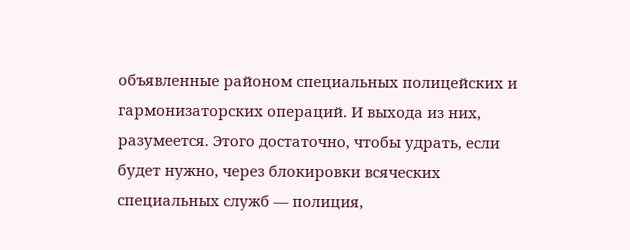объявленные районом специальных полицейских и гармонизаторских операций. И выхода из них, разумеется. Этого достаточно, чтобы удрать, если будет нужно, через блокировки всяческих специальных служб — полиция,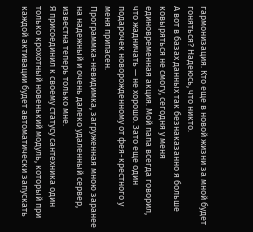гармонизация. Кто еще в новой жизни за мной будет гоняться? Надеюсь, что никто.
А вот в базах данных так безнаказанно я больше ковыряться не смогу, сегодня у меня единовременная акция. Мой папа всегда говорил, что жадничать — не хорошо. Зато еще один подарочек новорожденному от фея-крестного у меня припасен.
Программка-невидимка, загруженная мною заранее на надежный и очень далеко удаленный сервер, известна теперь только мне.
Я присоединил к своему статусу сантехника один только крохотный новенький модуль, который при каждой активации будет автоматически запускать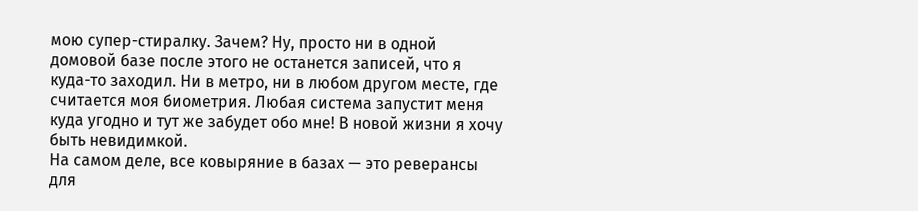мою супер-стиралку. Зачем? Ну, просто ни в одной домовой базе после этого не останется записей, что я куда-то заходил. Ни в метро, ни в любом другом месте, где считается моя биометрия. Любая система запустит меня куда угодно и тут же забудет обо мне! В новой жизни я хочу быть невидимкой.
На самом деле, все ковыряние в базах — это реверансы для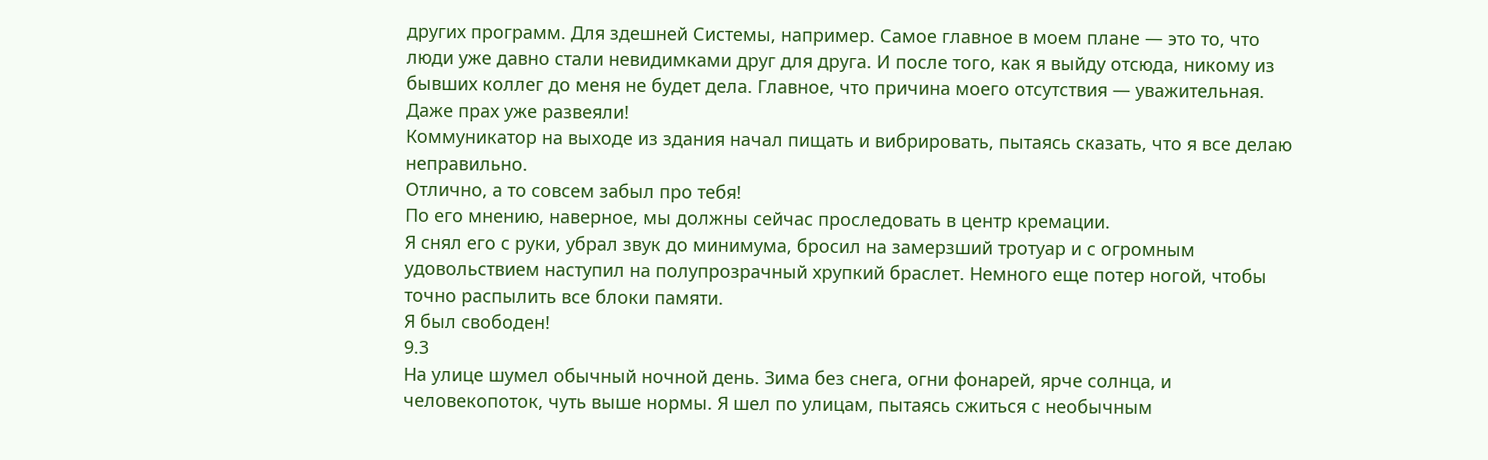других программ. Для здешней Системы, например. Самое главное в моем плане — это то, что люди уже давно стали невидимками друг для друга. И после того, как я выйду отсюда, никому из бывших коллег до меня не будет дела. Главное, что причина моего отсутствия — уважительная. Даже прах уже развеяли!
Коммуникатор на выходе из здания начал пищать и вибрировать, пытаясь сказать, что я все делаю неправильно.
Отлично, а то совсем забыл про тебя!
По его мнению, наверное, мы должны сейчас проследовать в центр кремации.
Я снял его с руки, убрал звук до минимума, бросил на замерзший тротуар и с огромным удовольствием наступил на полупрозрачный хрупкий браслет. Немного еще потер ногой, чтобы точно распылить все блоки памяти.
Я был свободен!
9.3
На улице шумел обычный ночной день. Зима без снега, огни фонарей, ярче солнца, и человекопоток, чуть выше нормы. Я шел по улицам, пытаясь сжиться с необычным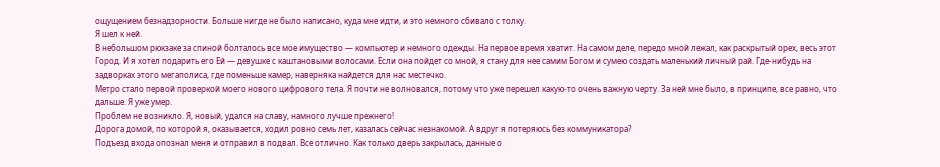ощущением безнадзорности. Больше нигде не было написано, куда мне идти, и это немного сбивало с толку.
Я шел к ней.
В небольшом рюкзаке за спиной болталось все мое имущество — компьютер и немного одежды. На первое время хватит. На самом деле, передо мной лежал, как раскрытый орех, весь этот Город. И я хотел подарить его Ей — девушке с каштановыми волосами. Если она пойдет со мной, я стану для нее самим Богом и сумею создать маленький личный рай. Где-нибудь на задворках этого мегаполиса, где поменьше камер, наверняка найдется для нас местечко.
Метро стало первой проверкой моего нового цифрового тела. Я почти не волновался, потому что уже перешел какую-то очень важную черту. За ней мне было, в принципе, все равно, что дальше. Я уже умер.
Проблем не возникло. Я, новый, удался на славу, намного лучше прежнего!
Дорога домой, по которой я, оказывается, ходил ровно семь лет, казалась сейчас незнакомой. А вдруг я потеряюсь без коммуникатора?
Подъезд входа опознал меня и отправил в подвал. Все отлично. Как только дверь закрылась, данные о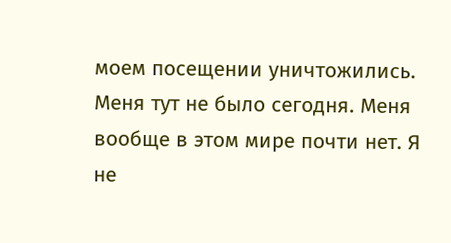моем посещении уничтожились. Меня тут не было сегодня. Меня вообще в этом мире почти нет. Я не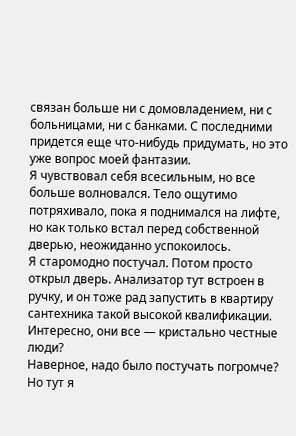связан больше ни с домовладением, ни с больницами, ни с банками. С последними придется еще что-нибудь придумать, но это уже вопрос моей фантазии.
Я чувствовал себя всесильным, но все больше волновался. Тело ощутимо потряхивало, пока я поднимался на лифте, но как только встал перед собственной дверью, неожиданно успокоилось.
Я старомодно постучал. Потом просто открыл дверь. Анализатор тут встроен в ручку, и он тоже рад запустить в квартиру сантехника такой высокой квалификации. Интересно, они все — кристально честные люди?
Наверное, надо было постучать погромче? Но тут я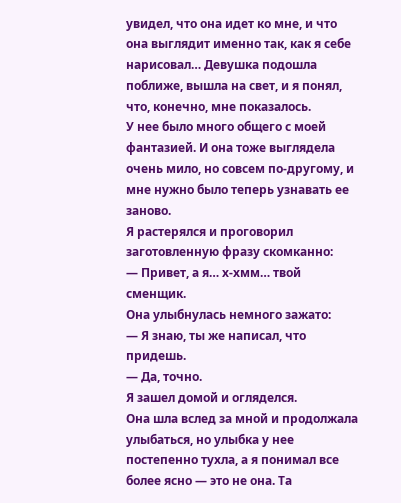увидел, что она идет ко мне, и что она выглядит именно так, как я себе нарисовал… Девушка подошла поближе, вышла на свет, и я понял, что, конечно, мне показалось.
У нее было много общего с моей фантазией. И она тоже выглядела очень мило, но совсем по-другому, и мне нужно было теперь узнавать ее заново.
Я растерялся и проговорил заготовленную фразу скомканно:
— Привет, а я… х-хмм… твой сменщик.
Она улыбнулась немного зажато:
— Я знаю, ты же написал, что придешь.
— Да, точно.
Я зашел домой и огляделся.
Она шла вслед за мной и продолжала улыбаться, но улыбка у нее постепенно тухла, а я понимал все более ясно — это не она. Та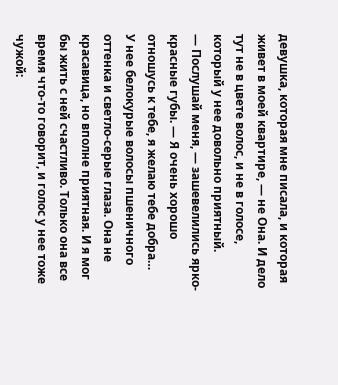девушка, которая мне писала, и которая живет в моей квартире, — не Она. И дело тут не в цвете волос, и не в голосе, который у нее довольно приятный.
— Послушай меня, — зашевелились ярко-красные губы. — Я очень хорошо отношусь к тебе, я желаю тебе добра…
У нее белокурые волосы пшеничного оттенка и светло-серые глаза. Она не красавица, но вполне приятная. И я мог бы жить с ней счастливо. Только она все время что-то говорит, и голос у нее тоже чужой: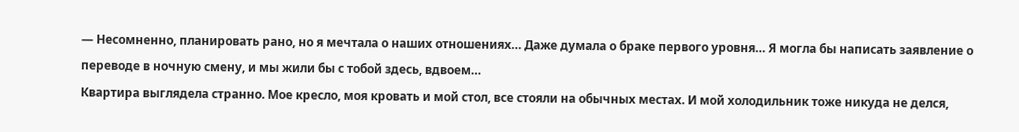— Несомненно, планировать рано, но я мечтала о наших отношениях… Даже думала о браке первого уровня… Я могла бы написать заявление о переводе в ночную смену, и мы жили бы с тобой здесь, вдвоем…
Квартира выглядела странно. Мое кресло, моя кровать и мой стол, все стояли на обычных местах. И мой холодильник тоже никуда не делся,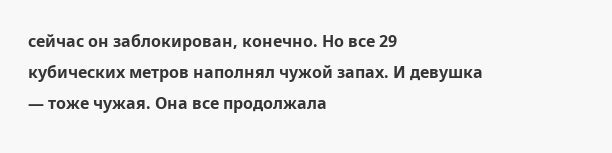сейчас он заблокирован, конечно. Но все 29 кубических метров наполнял чужой запах. И девушка — тоже чужая. Она все продолжала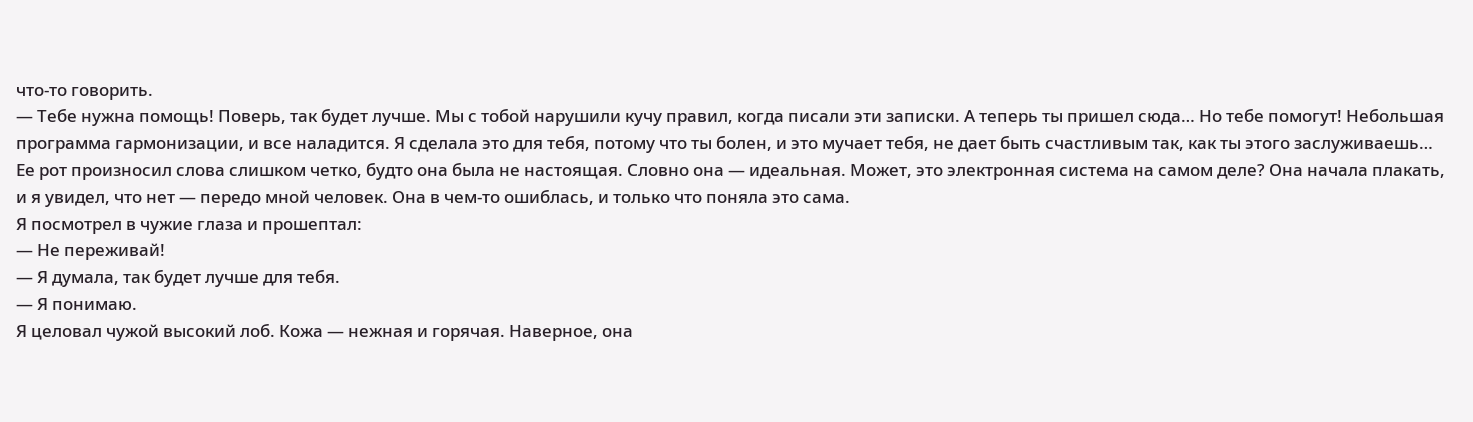что-то говорить.
— Тебе нужна помощь! Поверь, так будет лучше. Мы с тобой нарушили кучу правил, когда писали эти записки. А теперь ты пришел сюда… Но тебе помогут! Небольшая программа гармонизации, и все наладится. Я сделала это для тебя, потому что ты болен, и это мучает тебя, не дает быть счастливым так, как ты этого заслуживаешь…
Ее рот произносил слова слишком четко, будто она была не настоящая. Словно она — идеальная. Может, это электронная система на самом деле? Она начала плакать, и я увидел, что нет — передо мной человек. Она в чем-то ошиблась, и только что поняла это сама.
Я посмотрел в чужие глаза и прошептал:
— Не переживай!
— Я думала, так будет лучше для тебя.
— Я понимаю.
Я целовал чужой высокий лоб. Кожа — нежная и горячая. Наверное, она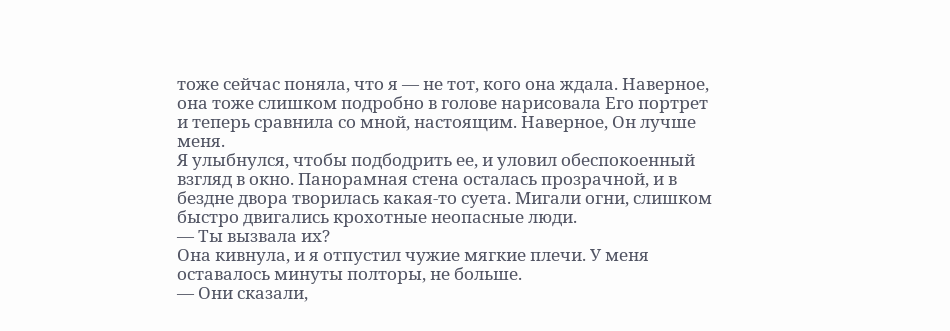тоже сейчас поняла, что я — не тот, кого она ждала. Наверное, она тоже слишком подробно в голове нарисовала Его портрет и теперь сравнила со мной, настоящим. Наверное, Он лучше меня.
Я улыбнулся, чтобы подбодрить ее, и уловил обеспокоенный взгляд в окно. Панорамная стена осталась прозрачной, и в бездне двора творилась какая-то суета. Мигали огни, слишком быстро двигались крохотные неопасные люди.
— Ты вызвала их?
Она кивнула, и я отпустил чужие мягкие плечи. У меня оставалось минуты полторы, не больше.
— Они сказали,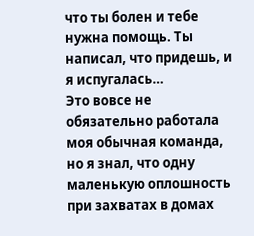что ты болен и тебе нужна помощь. Ты написал, что придешь, и я испугалась…
Это вовсе не обязательно работала моя обычная команда, но я знал, что одну маленькую оплошность при захватах в домах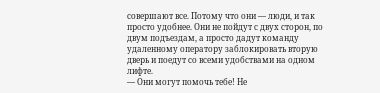совершают все. Потому что они — люди, и так просто удобнее. Они не пойдут с двух сторон, по двум подъездам, а просто дадут команду удаленному оператору заблокировать вторую дверь и поедут со всеми удобствами на одном лифте.
— Они могут помочь тебе! Не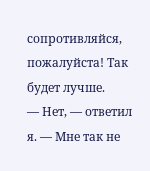сопротивляйся, пожалуйста! Так будет лучше.
— Нет, — ответил я. — Мне так не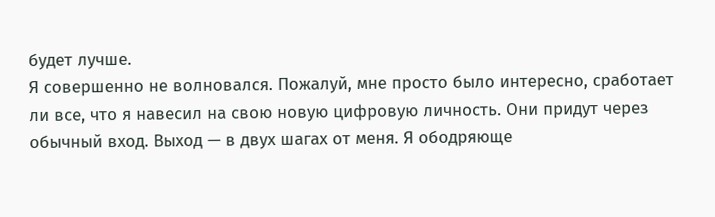будет лучше.
Я совершенно не волновался. Пожалуй, мне просто было интересно, сработает ли все, что я навесил на свою новую цифровую личность. Они придут через обычный вход. Выход — в двух шагах от меня. Я ободряюще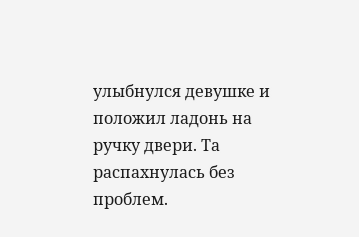улыбнулся девушке и положил ладонь на ручку двери. Та распахнулась без проблем.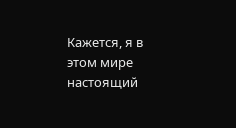Кажется, я в этом мире настоящий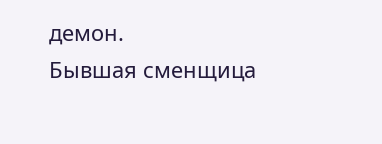демон.
Бывшая сменщица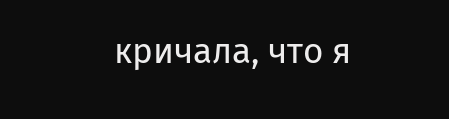кричала, что я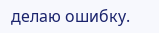делаю ошибку.